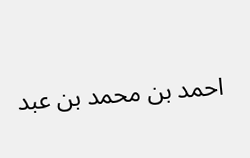احمد بن محمد بن عبد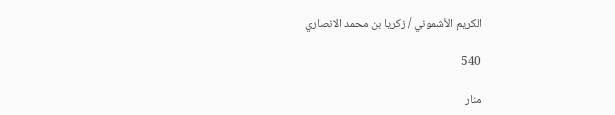الكريم الأشموني / زكريا بن محمد الانصاري

540

منار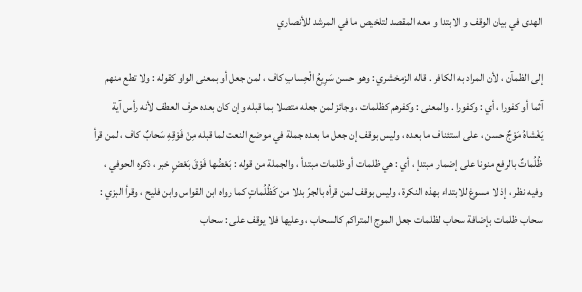الهدى في بيان الوقف و الابتدا و معه المقصد لتلخيص ما في المرشد للأنصاري

إلى الظمآن ، لأن المراد به الكافر . قاله الزمخشري : وهو حسن سَرِيعُ الْحِسابِ كاف ، لمن جعل أو بمعنى الواو كقوله : ولا تطع منهم آثما أو كفورا ، أي : وكفورا . والمعنى : وكفرهم كظلمات ، وجائز لمن جعله متصلا بما قبله وإن كان بعده حرف العطف لأنه رأس آية يَغْشاهُ مَوْجٌ حسن ، على استئناف ما بعده ، وليس بوقف إن جعل ما بعده جملة في موضع النعت لما قبله مِنْ فَوْقِهِ سَحابٌ كاف ، لمن قرأ ظُلُماتٌ بالرفع منونا على إضمار مبتدإ ، أي : هي ظلمات أو ظلمات مبتدأ ، والجملة من قوله : بَعْضُها فَوْقَ بَعْضٍ خبر ، ذكره الحوفي ، وفيه نظر ، إذ لا مسوغ للابتداء بهذه النكرة ، وليس بوقف لمن قرأه بالجرّ بدلا من كَظُلُماتٍ كما رواه ابن القواس وابن فليح ، وقرأ البزي : سحاب ظلمات بإضافة سحاب لظلمات جعل الموج المتراكم كالسحاب ، وعليها فلا يوقف على : سحاب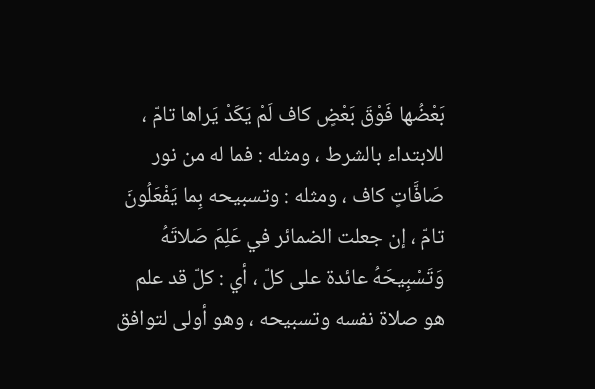بَعْضُها فَوْقَ بَعْضٍ كاف لَمْ يَكَدْ يَراها تامّ ، للابتداء بالشرط ، ومثله : فما له من نور صَافَّاتٍ كاف ، ومثله : وتسبيحه بِما يَفْعَلُونَ تامّ ، إن جعلت الضمائر في عَلِمَ صَلاتَهُ وَتَسْبِيحَهُ عائدة على كلّ ، أي : كلّ قد علم هو صلاة نفسه وتسبيحه ، وهو أولى لتوافق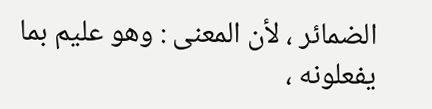الضمائر ، لأن المعنى : وهو عليم بما يفعلونه ،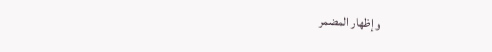وإظهار المضمر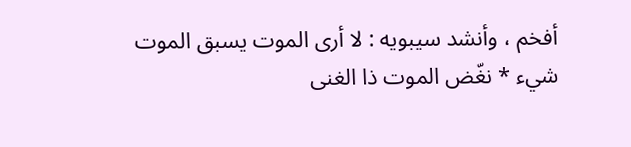أفخم ، وأنشد سيبويه : لا أرى الموت يسبق الموت شيء * نغّض الموت ذا الغنى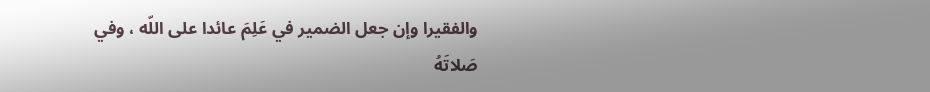والفقيرا وإن جعل الضمير في عَلِمَ عائدا على اللّه ، وفي صَلاتَهُ